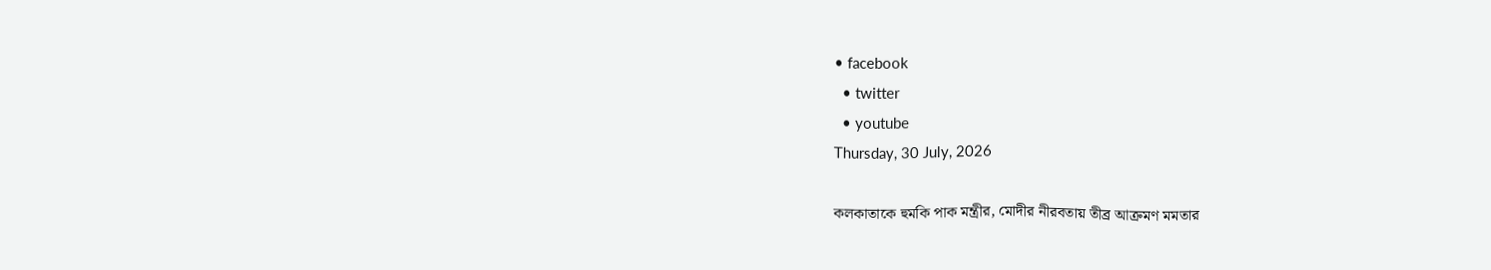• facebook
  • twitter
  • youtube
Thursday, 30 July, 2026

কলকাতাকে হুমকি পাক মন্ত্রীর, মোদীর নীরবতায় তীব্র আক্রমণ মমতার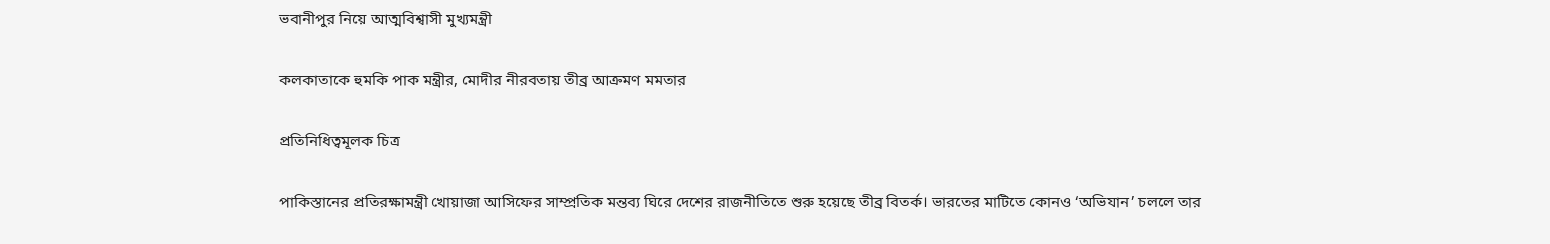ভবানীপুর নিয়ে আত্মবিশ্বাসী মুখ্যমন্ত্রী

কলকাতাকে হুমকি পাক মন্ত্রীর, মোদীর নীরবতায় তীব্র আক্রমণ মমতার

প্রতিনিধিত্বমূলক চিত্র

পাকিস্তানের প্রতিরক্ষামন্ত্রী খোয়াজা আসিফের সাম্প্রতিক মন্তব্য ঘিরে দেশের রাজনীতিতে শুরু হয়েছে তীব্র বিতর্ক। ভারতের মাটিতে কোনও ‘অভিযান’ চললে তার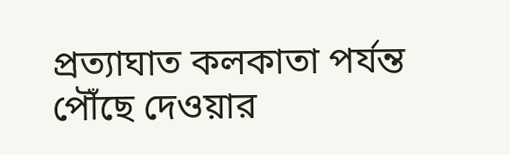প্রত্যাঘাত কলকাতা পর্যন্ত পৌঁছে দেওয়ার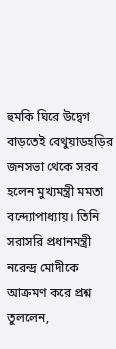হুমকি ঘিরে উদ্বেগ বাড়তেই বেথুয়াডহড়ির জনসভা থেকে সরব হলেন মুখ্যমন্ত্রী মমতা বন্দ্যোপাধ্যায়। তিনি সরাসরি প্রধানমন্ত্রী নরেন্দ্র মোদীকে আক্রমণ করে প্রশ্ন তুললেন,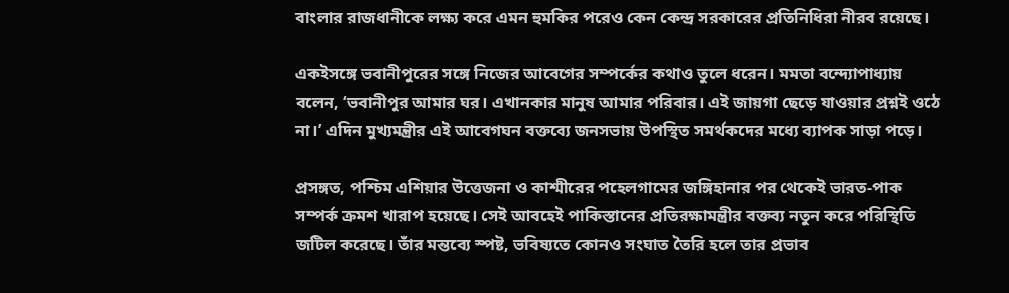বাংলার রাজধানীকে লক্ষ্য করে এমন হুমকির পরেও কেন কেন্দ্র সরকারের প্রতিনিধিরা নীরব রয়েছে।

একইসঙ্গে ভবানীপুরের সঙ্গে নিজের আবেগের সম্পর্কের কথাও তুলে ধরেন। মমতা বন্দ্যোপাধ্যায় বলেন, ‘ভবানীপুর আমার ঘর। এখানকার মানুষ আমার পরিবার। এই জায়গা ছেড়ে যাওয়ার প্রশ্নই ওঠে না।’ এদিন মুখ্যমন্ত্রীর এই আবেগঘন বক্তব্যে জনসভায় উপস্থিত সমর্থকদের মধ্যে ব্যাপক সাড়া পড়ে।

প্রসঙ্গত, পশ্চিম এশিয়ার উত্তেজনা ও কাশ্মীরের পহেলগামের জঙ্গিহানার পর থেকেই ভারত-পাক সম্পর্ক ক্রমশ খারাপ হয়েছে। সেই আবহেই পাকিস্তানের প্রতিরক্ষামন্ত্রীর বক্তব্য নতুন করে পরিস্থিতি জটিল করেছে। তাঁর মন্তব্যে স্পষ্ট, ভবিষ্যতে কোনও সংঘাত তৈরি হলে তার প্রভাব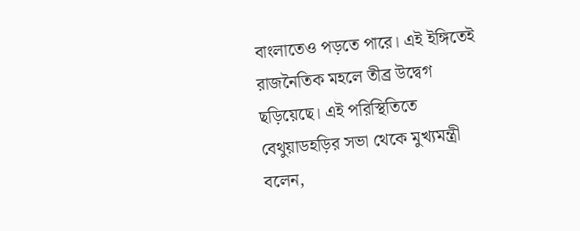বাংলাতেও পড়তে পারে। এই ইঙ্গিতেই রাজনৈতিক মহলে তীব্র উদ্বেগ ছড়িয়েছে। এই পরিস্থিতিতে বেথুয়াডহড়ির সভা থেকে মুখ্যমন্ত্রী বলেন,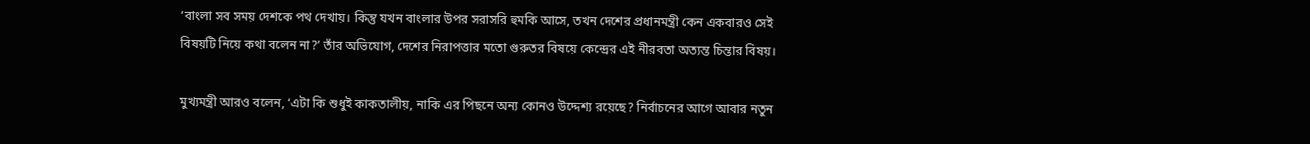‘বাংলা সব সময় দেশকে পথ দেখায়। কিন্তু যখন বাংলার উপর সরাসরি হুমকি আসে, তখন দেশের প্রধানমন্ত্রী কেন একবারও সেই বিষয়টি নিয়ে কথা বলেন না?’ তাঁর অভিযোগ, দেশের নিরাপত্তার মতো গুরুতর বিষয়ে কেন্দ্রের এই নীরবতা অত্যন্ত চিন্তার বিষয়।

মুখ্যমন্ত্রী আরও বলেন, ‘এটা কি শুধুই কাকতালীয়, নাকি এর পিছনে অন্য কোনও উদ্দেশ্য রয়েছে? নির্বাচনের আগে আবার নতুন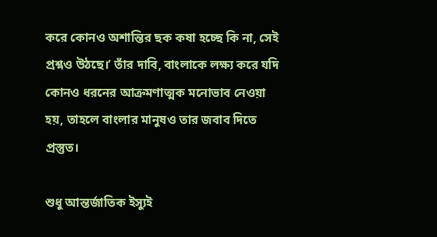করে কোনও অশান্তির ছক কষা হচ্ছে কি না, সেই প্রশ্নও উঠছে।’ তাঁর দাবি, বাংলাকে লক্ষ্য করে যদি কোনও ধরনের আক্রমণাত্মক মনোভাব নেওয়া হয়, তাহলে বাংলার মানুষও তার জবাব দিতে প্রস্তুত।

শুধু আন্তর্জাতিক ইস্যুই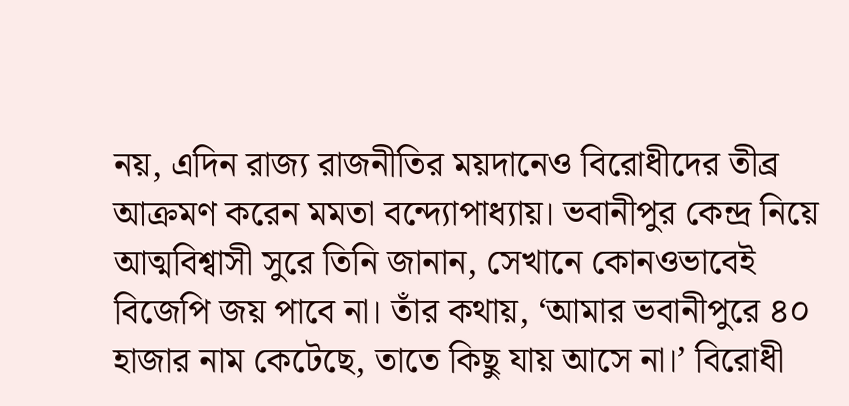নয়, এদিন রাজ্য রাজনীতির ময়দানেও বিরোধীদের তীব্র আক্রমণ করেন মমতা বন্দ্যোপাধ্যায়। ভবানীপুর কেন্দ্র নিয়ে আত্মবিশ্বাসী সুরে তিনি জানান, সেখানে কোনওভাবেই বিজেপি জয় পাবে না। তাঁর কথায়, ‘আমার ভবানীপুরে ৪০ হাজার নাম কেটেছে, তাতে কিছু যায় আসে না।’ বিরোধী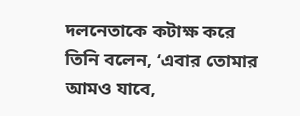দলনেতাকে কটাক্ষ করে তিনি বলেন, ‘এবার তোমার আমও যাবে,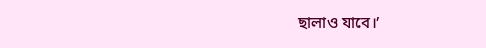ছালাও যাবে।’